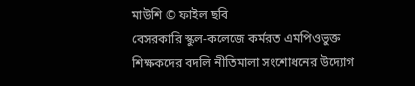মাউশি © ফাইল ছবি
বেসরকারি স্কুল-কলেজে কর্মরত এমপিওভুক্ত শিক্ষকদের বদলি নীতিমালা সংশোধনের উদ্যোগ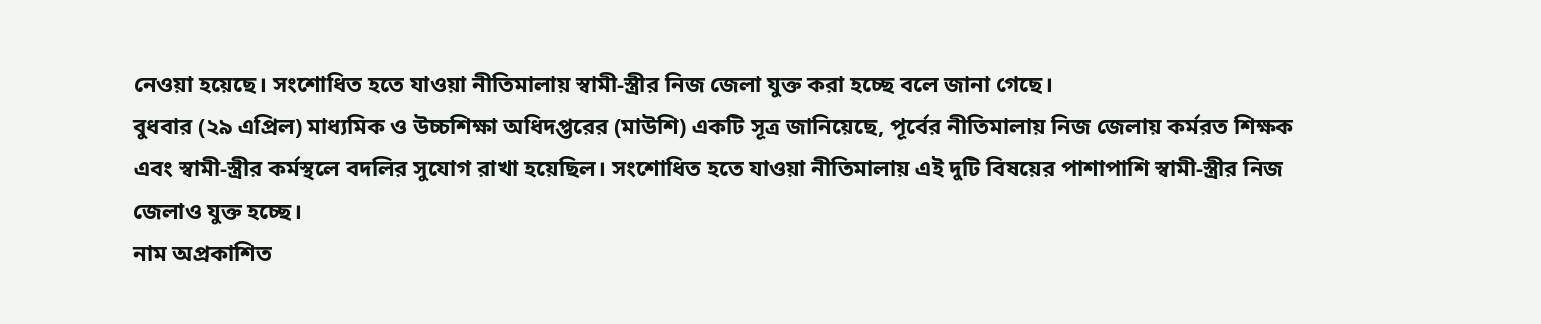নেওয়া হয়েছে। সংশোধিত হতে যাওয়া নীতিমালায় স্বামী-স্ত্রীর নিজ জেলা যুক্ত করা হচ্ছে বলে জানা গেছে।
বুধবার (২৯ এপ্রিল) মাধ্যমিক ও উচ্চশিক্ষা অধিদপ্তরের (মাউশি) একটি সূত্র জানিয়েছে, পূর্বের নীতিমালায় নিজ জেলায় কর্মরত শিক্ষক এবং স্বামী-স্ত্রীর কর্মস্থলে বদলির সুযোগ রাখা হয়েছিল। সংশোধিত হতে যাওয়া নীতিমালায় এই দুটি বিষয়ের পাশাপাশি স্বামী-স্ত্রীর নিজ জেলাও যুক্ত হচ্ছে।
নাম অপ্রকাশিত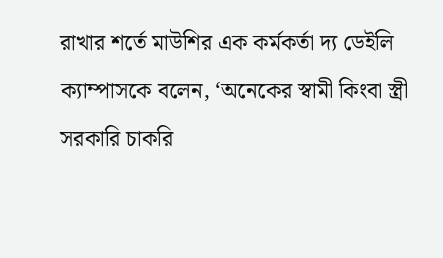রাখার শর্তে মাউশির এক কর্মকর্তা দ্য ডেইলি ক্যাম্পাসকে বলেন, ‘অনেকের স্বামী কিংবা স্ত্রী সরকারি চাকরি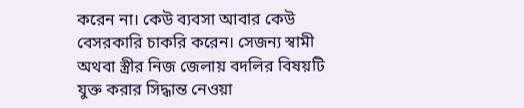করেন না। কেউ ব্যবসা আবার কেউ বেসরকারি চাকরি করেন। সেজন্য স্বামী অথবা স্ত্রীর নিজ জেলায় বদলির বিষয়টি যুক্ত করার সিদ্ধান্ত নেওয়া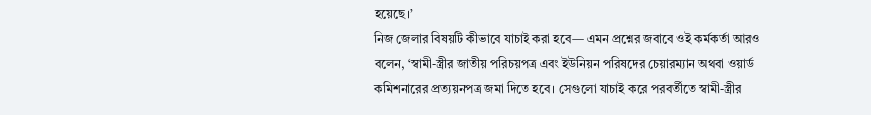হয়েছে।’
নিজ জেলার বিষয়টি কীভাবে যাচাই করা হবে— এমন প্রশ্নের জবাবে ওই কর্মকর্তা আরও বলেন, ‘স্বামী-স্ত্রীর জাতীয় পরিচয়পত্র এবং ইউনিয়ন পরিষদের চেয়ারম্যান অথবা ওয়ার্ড কমিশনারের প্রত্যয়নপত্র জমা দিতে হবে। সেগুলো যাচাই করে পরবর্তীতে স্বামী-স্ত্রীর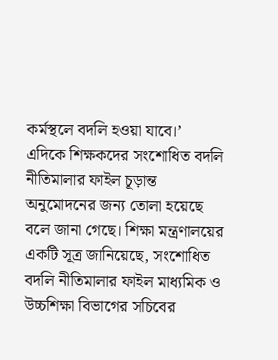কর্মস্থলে বদলি হওয়া যাবে।’
এদিকে শিক্ষকদের সংশোধিত বদলি নীতিমালার ফাইল চূড়ান্ত অনুমোদনের জন্য তোলা হয়েছে বলে জানা গেছে। শিক্ষা মন্ত্রণালয়ের একটি সূত্র জানিয়েছে, সংশোধিত বদলি নীতিমালার ফাইল মাধ্যমিক ও উচ্চশিক্ষা বিভাগের সচিবের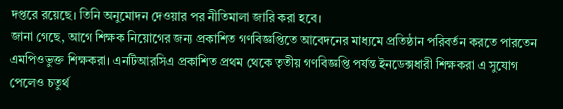দপ্তরে রয়েছে। তিনি অনুমোদন দেওয়ার পর নীতিমালা জারি করা হবে।
জানা গেছে, আগে শিক্ষক নিয়োগের জন্য প্রকাশিত গণবিজ্ঞপ্তিতে আবেদনের মাধ্যমে প্রতিষ্ঠান পরিবর্তন করতে পারতেন এমপিওভুক্ত শিক্ষকরা। এনটিআরসিএ প্রকাশিত প্রথম থেকে তৃতীয় গণবিজ্ঞপ্তি পর্যন্ত ইনডেক্সধারী শিক্ষকরা এ সুযোগ পেলেও চতুর্থ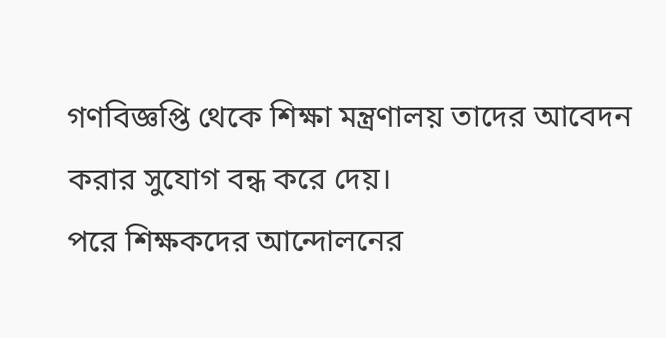গণবিজ্ঞপ্তি থেকে শিক্ষা মন্ত্রণালয় তাদের আবেদন করার সুযোগ বন্ধ করে দেয়।
পরে শিক্ষকদের আন্দোলনের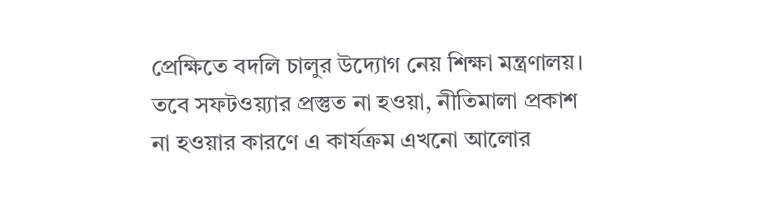প্রেক্ষিতে বদলি চালুর উদ্যোগ নেয় শিক্ষা মন্ত্রণালয়। তবে সফটওয়্যার প্রস্তুত না হওয়া, নীতিমালা প্রকাশ না হওয়ার কারণে এ কার্যক্রম এখনো আলোর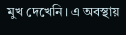মুখ দেখেনি। এ অবস্থায়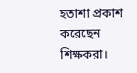হতাশা প্রকাশ করেছেন শিক্ষকরা।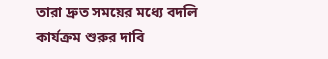তারা দ্রুত সময়ের মধ্যে বদলি কার্যক্রম শুরুর দাবি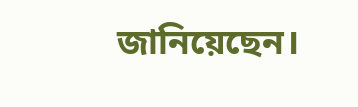জানিয়েছেন।